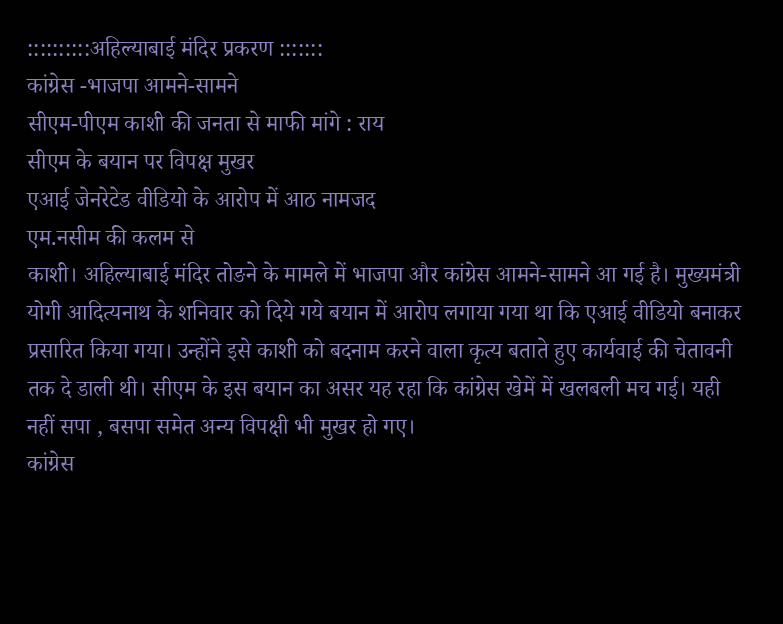::::::::::अहिल्याबाई मंदिर प्रकरण :::::::
कांग्रेस -भाजपा आमने-सामने
सीएम-पीएम काशी की जनता से माफी मांगे : राय
सीएम के बयान पर विपक्ष मुखर
एआई जेनरेटेड वीडियो के आरोप में आठ नामजद
एम.नसीम की कलम से
काशी। अहिल्याबाई मंदिर तोङने के मामले में भाजपा और कांग्रेस आमने-सामने आ गई है। मुख्यमंत्री योगी आदित्यनाथ के शनिवार को दिये गये बयान में आरोप लगाया गया था कि एआई वीडियो बनाकर प्रसारित किया गया। उन्होंने इसे काशी को बदनाम करने वाला कृत्य बताते हुए कार्यवाई की चेतावनी तक दे डाली थी। सीएम के इस बयान का असर यह रहा कि कांग्रेस खेमें में खलबली मच गई। यही नहीं सपा , बसपा समेत अन्य विपक्षी भी मुखर हो गए।
कांग्रेस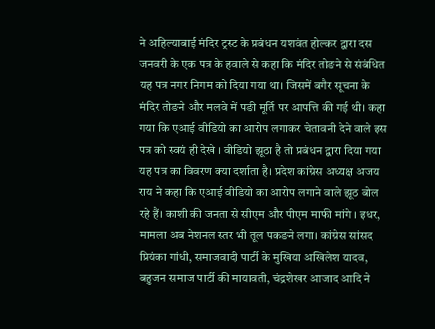ने अहिल्याबाई मंदिर ट्रस्ट के प्रबंधन यशवंत होल्कर द्वारा दस जनवरी के एक पत्र के हवाले से कहा कि मंदिर तोङने से संबंधित यह पत्र नगर निगम को दिया गया था। जिसमें बगैर सूचना के मंदिर तोङने और मलवे में पङी मूर्ति पर आपत्ति की गई थी। कहा गया कि एआई वीडियो का आरोप लगाकर चेतावनी देने वाले इस पत्र को स्वयं ही देखे । वीडियो झूठा है तो प्रबंधन द्वारा दिया गया यह पत्र का विवरण क्या दर्शाता है। प्रदेश कांग्रेस अध्यक्ष अजय राय ने कहा कि एआई वीडियो का आरोप लगाने वाले झूठ बोल रहे हैं। काशी की जनता से सीएम और पीएम माफी मांगे । इधर, मामला अब नेशनल स्तर भी तूल पकङने लगा। कांग्रेस सांसद प्रियंका गांधी, समाजवादी पार्टी के मुखिया अखिलेश यादव, बहुजन समाज पार्टी की मायावती, चंद्रशेखर आजाद आदि ने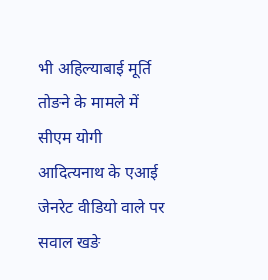भी अहिल्याबाई मूर्ति तोङने के मामले में सीएम योगी आदित्यनाथ के एआई जेनरेट वीडियो वाले पर सवाल खङे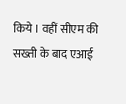किये । वहीं सीएम की सख्ती के बाद एआई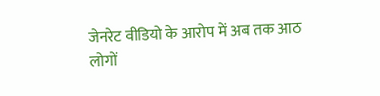जेनरेट वीडियो के आरोप में अब तक आठ लोगों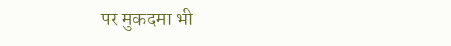पर मुकदमा भी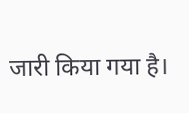जारी किया गया है।